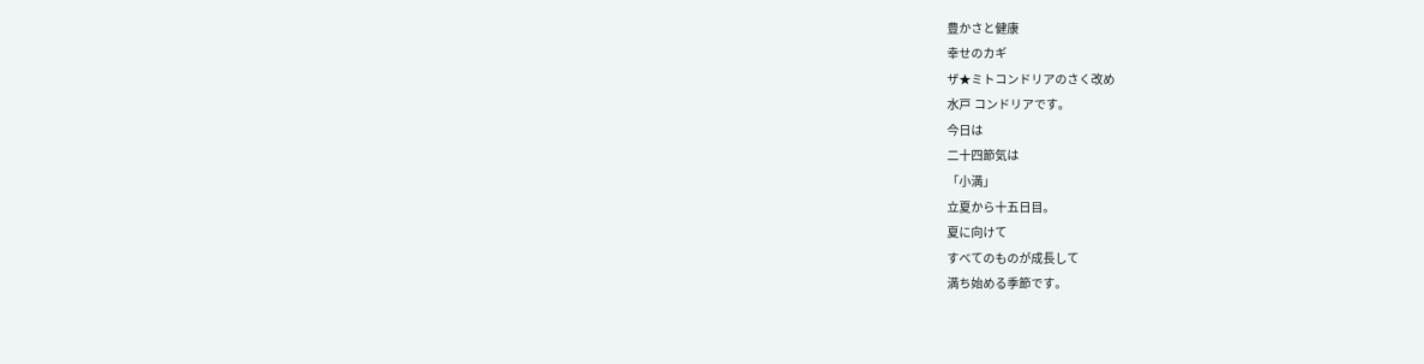豊かさと健康
幸せのカギ
ザ★ミトコンドリアのさく改め
水戸 コンドリアです。
今日は
二十四節気は
「小満」
立夏から十五日目。
夏に向けて
すべてのものが成長して
満ち始める季節です。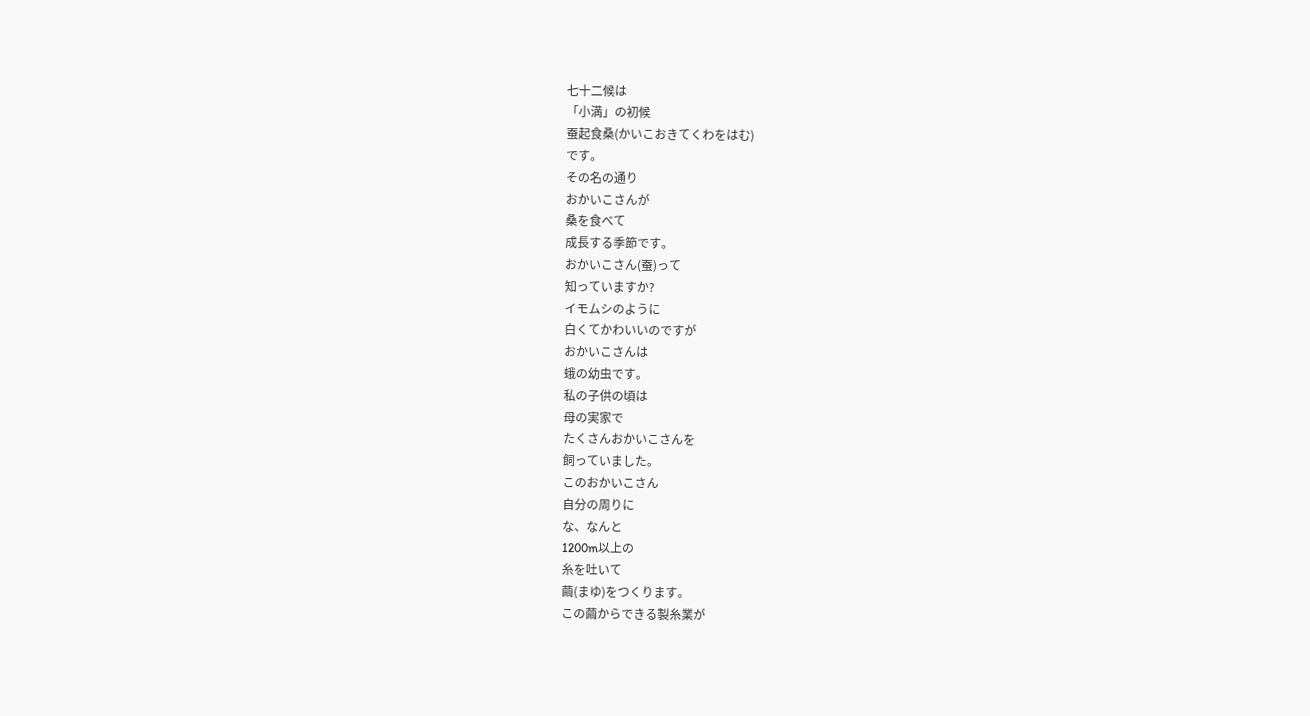七十二候は
「小満」の初候
蚕起食桑(かいこおきてくわをはむ)
です。
その名の通り
おかいこさんが
桑を食べて
成長する季節です。
おかいこさん(蚕)って
知っていますか?
イモムシのように
白くてかわいいのですが
おかいこさんは
蛾の幼虫です。
私の子供の頃は
母の実家で
たくさんおかいこさんを
飼っていました。
このおかいこさん
自分の周りに
な、なんと
1200m以上の
糸を吐いて
繭(まゆ)をつくります。
この繭からできる製糸業が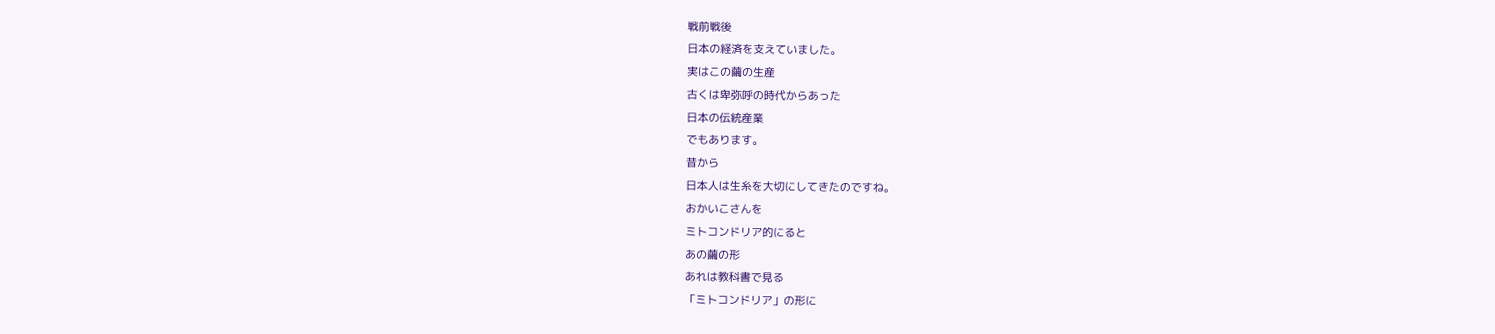戦前戦後
日本の経済を支えていました。
実はこの繭の生産
古くは卑弥呼の時代からあった
日本の伝統産業
でもあります。
昔から
日本人は生糸を大切にしてきたのですね。
おかいこさんを
ミトコンドリア的にると
あの繭の形
あれは教科書で見る
「ミトコンドリア」の形に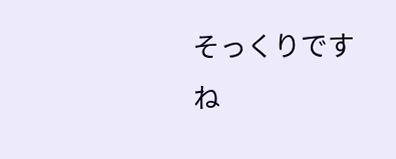そっくりですね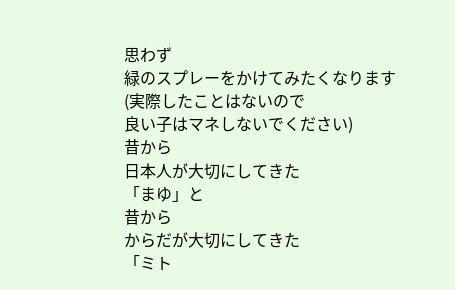思わず
緑のスプレーをかけてみたくなります
(実際したことはないので
良い子はマネしないでください)
昔から
日本人が大切にしてきた
「まゆ」と
昔から
からだが大切にしてきた
「ミト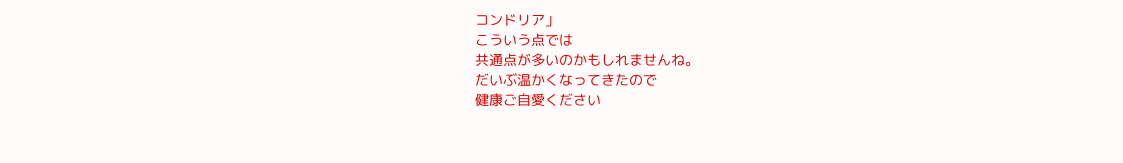コンドリア」
こういう点では
共通点が多いのかもしれませんね。
だいぶ温かくなってきたので
健康ご自愛ください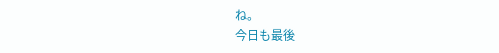ね。
今日も最後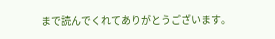まで読んでくれてありがとうございます。